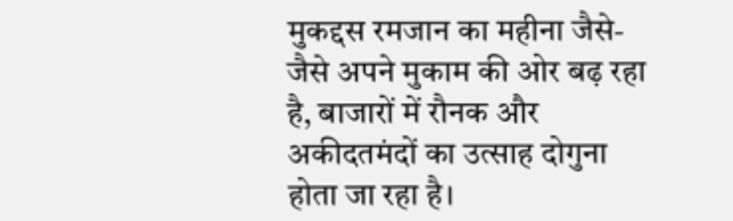मुकद्दस रमजान का महीना जैसे-जैसे अपने मुकाम की ओर बढ़ रहा है, बाजारों में रौनक और अकीदतमंदों का उत्साह दोगुना होता जा रहा है।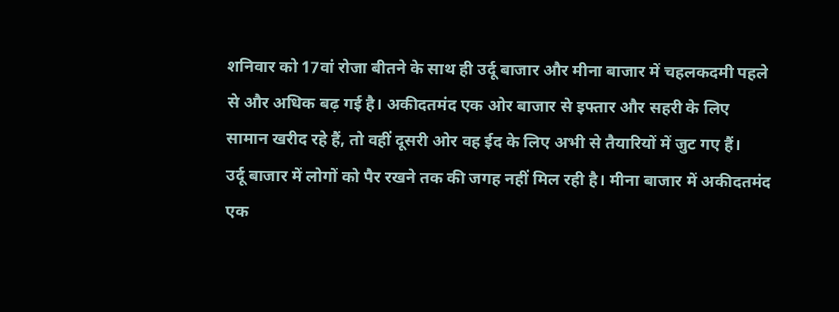शनिवार को 17वां रोजा बीतने के साथ ही उर्दू बाजार और मीना बाजार में चहलकदमी पहले से और अधिक बढ़ गई है। अकीदतमंद एक ओर बाजार से इफ्तार और सहरी के लिए सामान खरीद रहे हैं, तो वहीं दूसरी ओर वह ईद के लिए अभी से तैयारियों में जुट गए हैं।
उर्दू बाजार में लोगों को पैर रखने तक की जगह नहीं मिल रही है। मीना बाजार में अकीदतमंद एक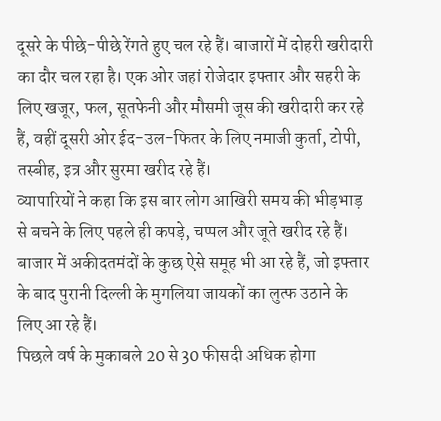दूसरे के पीछे-पीछे रेंगते हुए चल रहे हैं। बाजारों में दोहरी खरीदारी का दौर चल रहा है। एक ओर जहां रोजेदार इफ्तार और सहरी के लिए खजूर, फल, सूतफेनी और मौसमी जूस की खरीदारी कर रहे हैं, वहीं दूसरी ओर ईद-उल-फितर के लिए नमाजी कुर्ता, टोपी, तस्बीह, इत्र और सुरमा खरीद रहे हैं।
व्यापारियों ने कहा कि इस बार लोग आखिरी समय की भीड़भाड़ से बचने के लिए पहले ही कपड़े, चप्पल और जूते खरीद रहे हैं। बाजार में अकीदतमंदों के कुछ ऐसे समूह भी आ रहे हैं, जो इफ्तार के बाद पुरानी दिल्ली के मुगलिया जायकों का लुत्फ उठाने के लिए आ रहे हैं।
पिछले वर्ष के मुकाबले 20 से 30 फीसदी अधिक होगा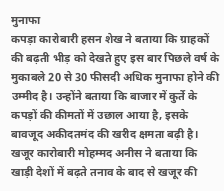मुनाफा
कपड़ा कारोबारी हसन शेख ने बताया कि ग्राहकों की बढ़ती भीड़ को देखते हुए इस बार पिछले वर्ष के मुकाबले 20 से 30 फीसदी अधिक मुनाफा होने की उम्मीद है। उन्होंने बताया कि बाजार में कुर्ते के कपड़ों की कीमतों में उछाल आया है, इसके बावजूद अकीदतमंद की खरीद क्षमता बढ़ी है।
खजूर कारोबारी मोहम्मद अनीस ने बताया कि खाड़ी देशों में बढ़ते तनाव के बाद से खजूर की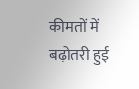कीमतों में बढ़ोतरी हुई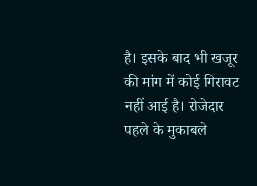है। इसके बाद भी खजूर की मांग में कोई गिरावट नहीं आई है। रोजेदार पहले के मुकाबले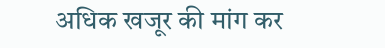अधिक खजूर की मांग कर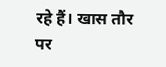रहे हैं। खास तौर पर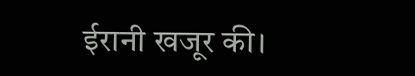ईरानी खजूर की।